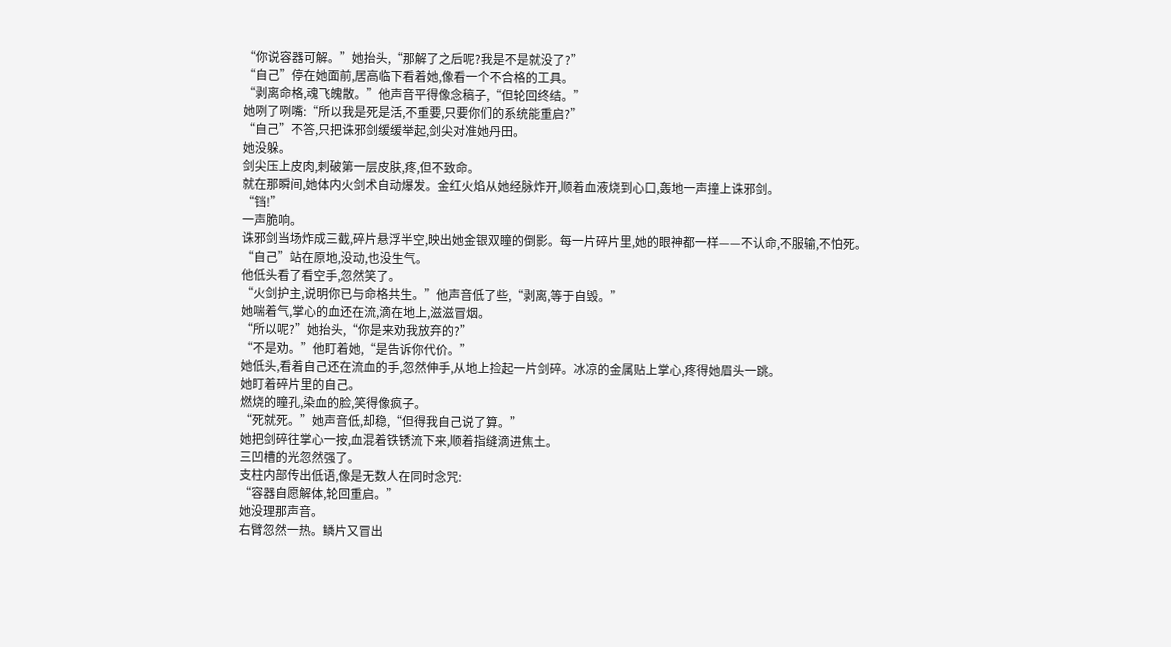“你说容器可解。”她抬头,“那解了之后呢?我是不是就没了?”
“自己”停在她面前,居高临下看着她,像看一个不合格的工具。
“剥离命格,魂飞魄散。”他声音平得像念稿子,“但轮回终结。”
她咧了咧嘴:“所以我是死是活,不重要,只要你们的系统能重启?”
“自己”不答,只把诛邪剑缓缓举起,剑尖对准她丹田。
她没躲。
剑尖压上皮肉,刺破第一层皮肤,疼,但不致命。
就在那瞬间,她体内火剑术自动爆发。金红火焰从她经脉炸开,顺着血液烧到心口,轰地一声撞上诛邪剑。
“铛!”
一声脆响。
诛邪剑当场炸成三截,碎片悬浮半空,映出她金银双瞳的倒影。每一片碎片里,她的眼神都一样——不认命,不服输,不怕死。
“自己”站在原地,没动,也没生气。
他低头看了看空手,忽然笑了。
“火剑护主,说明你已与命格共生。”他声音低了些,“剥离,等于自毁。”
她喘着气,掌心的血还在流,滴在地上,滋滋冒烟。
“所以呢?”她抬头,“你是来劝我放弃的?”
“不是劝。”他盯着她,“是告诉你代价。”
她低头,看着自己还在流血的手,忽然伸手,从地上捡起一片剑碎。冰凉的金属贴上掌心,疼得她眉头一跳。
她盯着碎片里的自己。
燃烧的瞳孔,染血的脸,笑得像疯子。
“死就死。”她声音低,却稳,“但得我自己说了算。”
她把剑碎往掌心一按,血混着铁锈流下来,顺着指缝滴进焦土。
三凹槽的光忽然强了。
支柱内部传出低语,像是无数人在同时念咒:
“容器自愿解体,轮回重启。”
她没理那声音。
右臂忽然一热。鳞片又冒出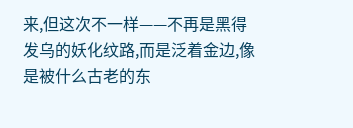来,但这次不一样——不再是黑得发乌的妖化纹路,而是泛着金边,像是被什么古老的东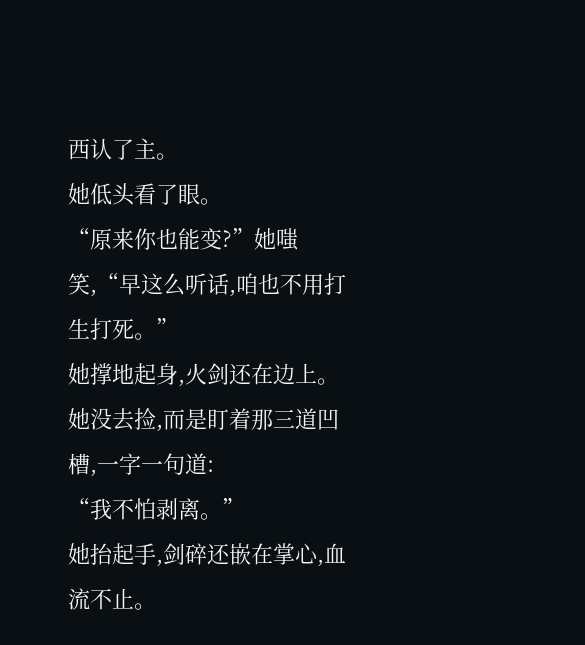西认了主。
她低头看了眼。
“原来你也能变?”她嗤笑,“早这么听话,咱也不用打生打死。”
她撑地起身,火剑还在边上。她没去捡,而是盯着那三道凹槽,一字一句道:
“我不怕剥离。”
她抬起手,剑碎还嵌在掌心,血流不止。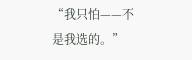“我只怕——不是我选的。”